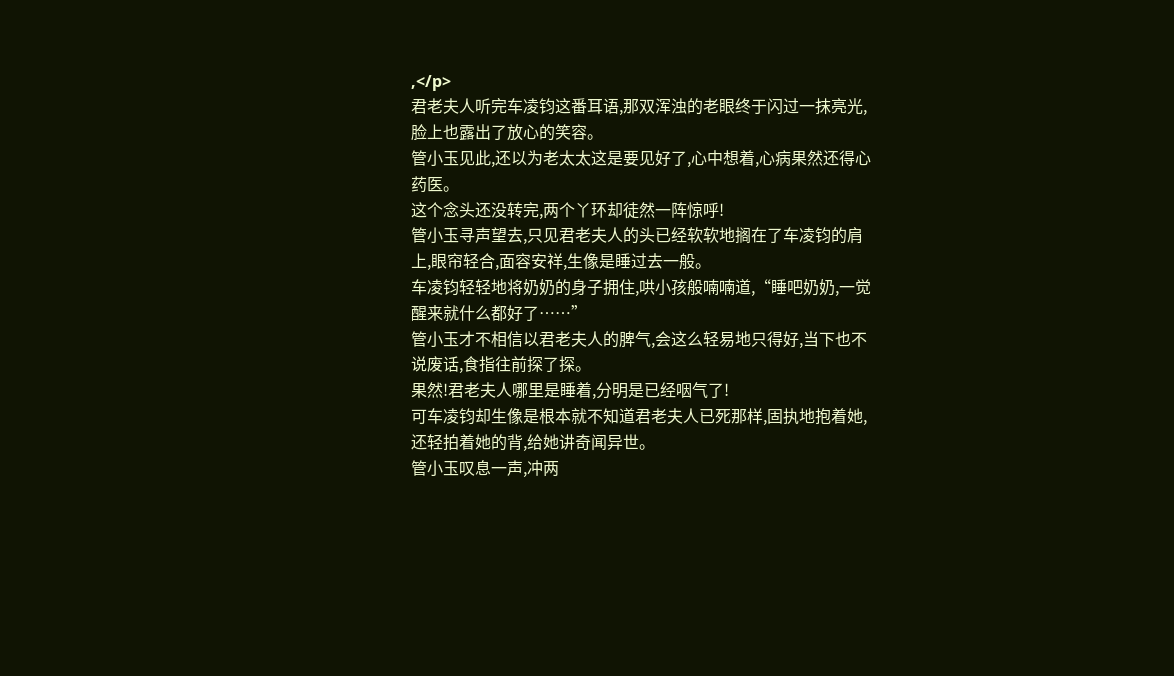,</p>
君老夫人听完车凌钧这番耳语,那双浑浊的老眼终于闪过一抹亮光,脸上也露出了放心的笑容。
管小玉见此,还以为老太太这是要见好了,心中想着,心病果然还得心药医。
这个念头还没转完,两个丫环却徒然一阵惊呼!
管小玉寻声望去,只见君老夫人的头已经软软地搁在了车凌钧的肩上,眼帘轻合,面容安祥,生像是睡过去一般。
车凌钧轻轻地将奶奶的身子拥住,哄小孩般喃喃道,“睡吧奶奶,一觉醒来就什么都好了……”
管小玉才不相信以君老夫人的脾气,会这么轻易地只得好,当下也不说废话,食指往前探了探。
果然!君老夫人哪里是睡着,分明是已经咽气了!
可车凌钧却生像是根本就不知道君老夫人已死那样,固执地抱着她,还轻拍着她的背,给她讲奇闻异世。
管小玉叹息一声,冲两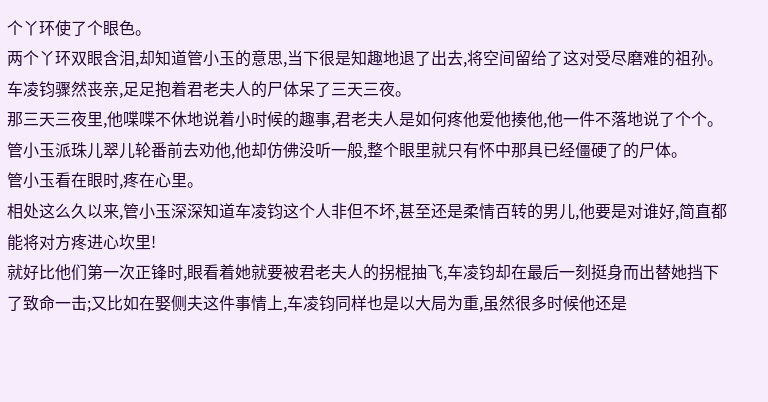个丫环使了个眼色。
两个丫环双眼含泪,却知道管小玉的意思,当下很是知趣地退了出去,将空间留给了这对受尽磨难的祖孙。
车凌钧骤然丧亲,足足抱着君老夫人的尸体呆了三天三夜。
那三天三夜里,他喋喋不休地说着小时候的趣事,君老夫人是如何疼他爱他揍他,他一件不落地说了个个。
管小玉派珠儿翠儿轮番前去劝他,他却仿佛没听一般,整个眼里就只有怀中那具已经僵硬了的尸体。
管小玉看在眼时,疼在心里。
相处这么久以来,管小玉深深知道车凌钧这个人非但不坏,甚至还是柔情百转的男儿,他要是对谁好,简直都能将对方疼进心坎里!
就好比他们第一次正锋时,眼看着她就要被君老夫人的拐棍抽飞,车凌钧却在最后一刻挺身而出替她挡下了致命一击;又比如在娶侧夫这件事情上,车凌钧同样也是以大局为重,虽然很多时候他还是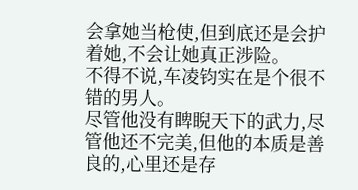会拿她当枪使,但到底还是会护着她,不会让她真正涉险。
不得不说,车凌钧实在是个很不错的男人。
尽管他没有睥睨天下的武力,尽管他还不完美,但他的本质是善良的,心里还是存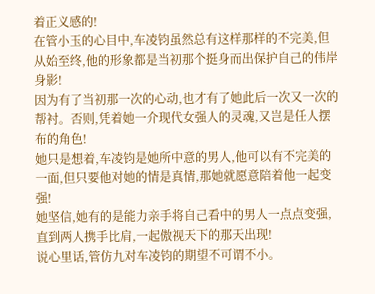着正义感的!
在管小玉的心目中,车凌钧虽然总有这样那样的不完美,但从始至终,他的形象都是当初那个挺身而出保护自己的伟岸身影!
因为有了当初那一次的心动,也才有了她此后一次又一次的帮衬。否则,凭着她一介现代女强人的灵魂,又岂是任人摆布的角色!
她只是想着,车凌钧是她所中意的男人,他可以有不完美的一面,但只要他对她的情是真情,那她就愿意陪着他一起变强!
她坚信,她有的是能力亲手将自己看中的男人一点点变强,直到两人携手比肩,一起傲视天下的那天出现!
说心里话,管仿九对车凌钧的期望不可谓不小。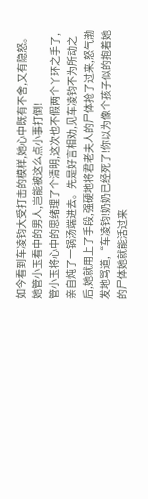如今看到车凌钧大受打击的模样,她心中既有不舍,又有隐怒。她管小玉看中的男人,岂能被这么点小事打倒!
管小玉将心中的思绪理了个清明,这次也不假两个丫环之手了,亲自炖了一锅汤端进去。先是好言相劝,见车凌钧不为所动之后,她就用上了手段,强硬地将君老夫人的尸体抢了过来,怒气渤发地骂道,“车凌钧!奶奶已经死了!你以为像个孩子似的抱着她的尸体她就能活过来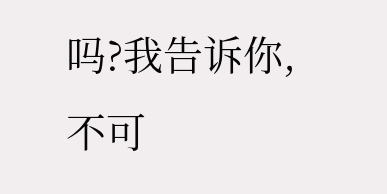吗?我告诉你,不可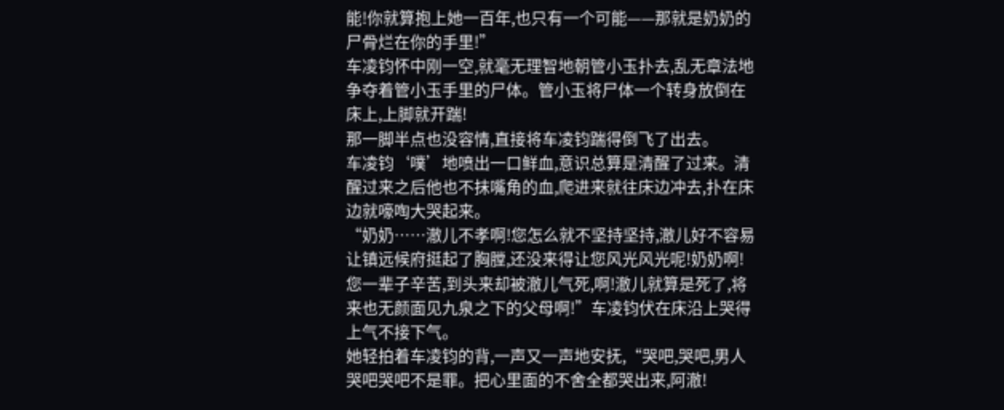能!你就算抱上她一百年,也只有一个可能——那就是奶奶的尸骨烂在你的手里!”
车凌钧怀中刚一空,就毫无理智地朝管小玉扑去,乱无章法地争夺着管小玉手里的尸体。管小玉将尸体一个转身放倒在床上,上脚就开踹!
那一脚半点也没容情,直接将车凌钧踹得倒飞了出去。
车凌钧‘噗’地喷出一口鲜血,意识总算是清醒了过来。清醒过来之后他也不抹嘴角的血,爬进来就往床边冲去,扑在床边就嚎啕大哭起来。
“奶奶……澈儿不孝啊!您怎么就不坚持坚持,澈儿好不容易让镇远候府挺起了胸膛,还没来得让您风光风光呢!奶奶啊!您一辈子辛苦,到头来却被澈儿气死,啊!澈儿就算是死了,将来也无颜面见九泉之下的父母啊!”车凌钧伏在床沿上哭得上气不接下气。
她轻拍着车凌钧的背,一声又一声地安抚,“哭吧,哭吧,男人哭吧哭吧不是罪。把心里面的不舍全都哭出来,阿澈!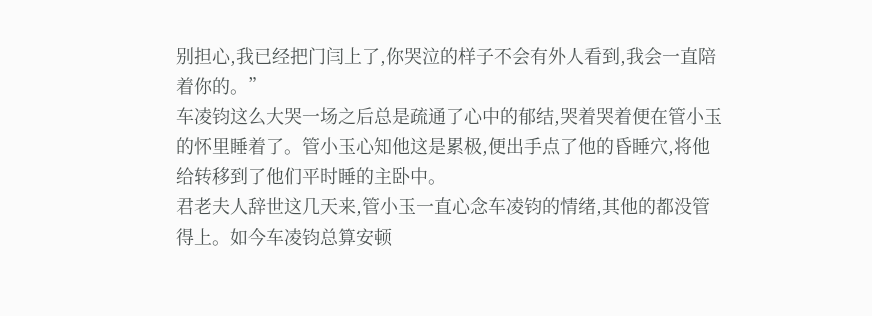别担心,我已经把门闫上了,你哭泣的样子不会有外人看到,我会一直陪着你的。”
车凌钧这么大哭一场之后总是疏通了心中的郁结,哭着哭着便在管小玉的怀里睡着了。管小玉心知他这是累极,便出手点了他的昏睡穴,将他给转移到了他们平时睡的主卧中。
君老夫人辞世这几天来,管小玉一直心念车凌钧的情绪,其他的都没管得上。如今车凌钧总算安顿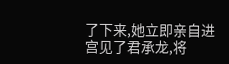了下来,她立即亲自进宫见了君承龙,将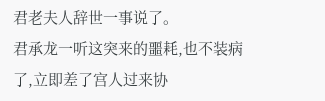君老夫人辞世一事说了。
君承龙一听这突来的噩耗,也不装病了,立即差了宫人过来协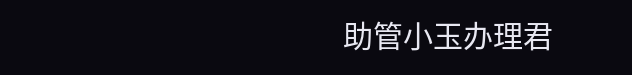助管小玉办理君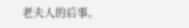老夫人的后事。